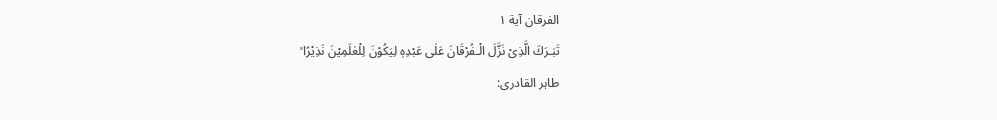الفرقان آية ۱
تَبٰـرَكَ الَّذِىْ نَزَّلَ الْـفُرْقَانَ عَلٰى عَبْدِهٖ لِيَكُوْنَ لِلْعٰلَمِيْنَ نَذِيْرًا ۙ
طاہر القادری: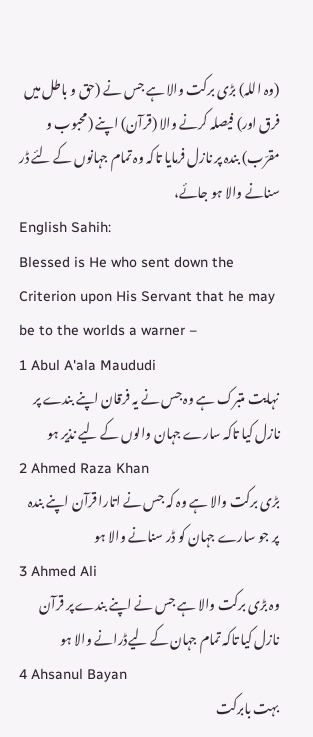(وہ اللہ) بڑی برکت والا ہے جس نے (حق و باطل میں فرق اور) فیصلہ کرنے والا (قرآن) اپنے (محبوب و مقرّب) بندہ پر نازل فرمایا تاکہ وہ تمام جہانوں کے لئے ڈر سنانے والا ہو جائے،
English Sahih:
Blessed is He who sent down the Criterion upon His Servant that he may be to the worlds a warner –
1 Abul A'ala Maududi
نہایت متبرک ہے وہ جس نے یہ فرقان اپنے بندے پر نازل کیا تاکہ سارے جہان والوں کے لیے نذیر ہو
2 Ahmed Raza Khan
بڑی برکت والا ہے وہ کہ جس نے اتارا قرآن اپنے بندہ پر جو سارے جہان کو ڈر سنانے والا ہو
3 Ahmed Ali
وہ بڑی برکت والا ہے جس نے اپنے بندے پر قرآن نازل کیا تاکہ تمام جہان کے لیےڈرانے والا ہو
4 Ahsanul Bayan
بہت بابرکت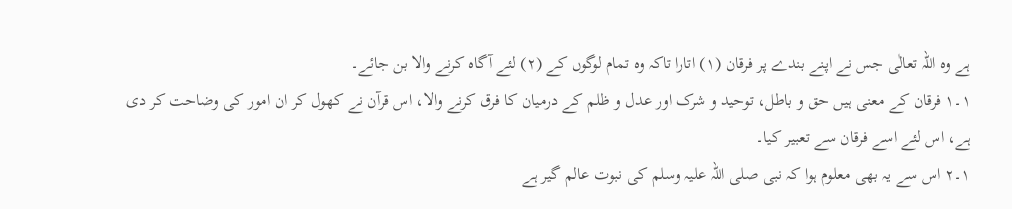ہے وہ اللہ تعالٰی جس نے اپنے بندے پر فرقان (١) اتارا تاکہ وہ تمام لوگوں کے (٢) لئے آگاہ کرنے والا بن جائے۔
١۔١ فرقان کے معنی ہیں حق و باطل، توحید و شرک اور عدل و ظلم کے درمیان کا فرق کرنے والا، اس قرآن نے کھول کر ان امور کی وضاحت کر دی ہے، اس لئے اسے فرقان سے تعبیر کیا۔
١۔٢ اس سے یہ بھی معلوم ہوا کہ نبی صلی اللہ علیہ وسلم کی نبوت عالم گیر ہے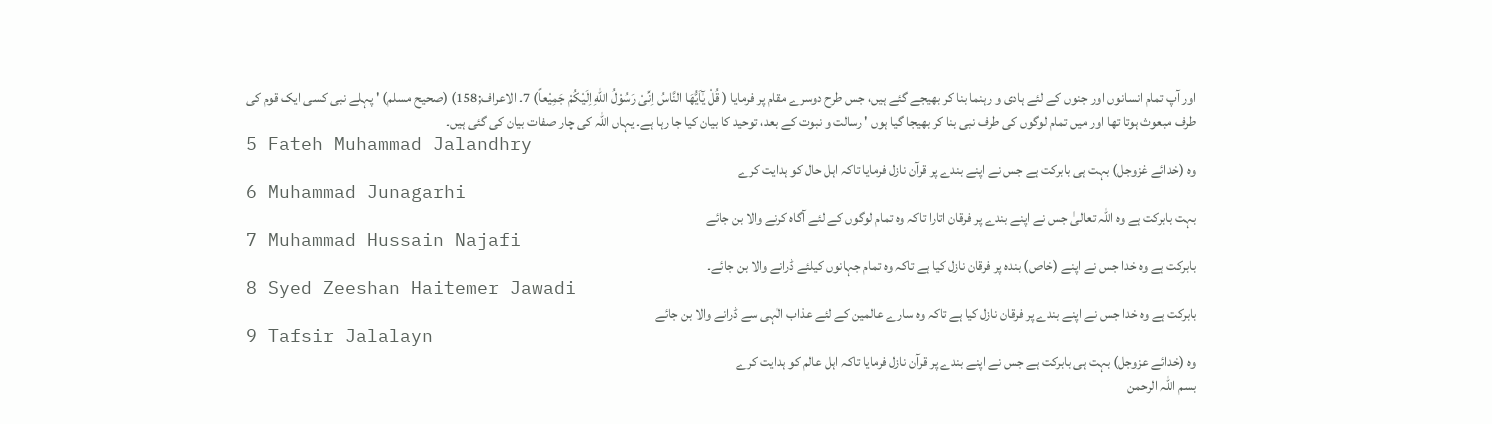اور آپ تمام انسانوں اور جنوں کے لئے ہادی و رہنما بنا کر بھیجے گئے ہیں، جس طرح دوسرے مقام پر فرمایا ( قُلْ يٰٓاَيُّھَا النَّاسُ اِنِّىْ رَسُوْلُ اللّٰهِ اِلَيْكُمْ جَمِيْعاً) 7۔ الاعراف;158) (صحیح مسلم) ' پہلے نبی کسی ایک قوم کی طرف مبعوث ہوتا تھا اور میں تمام لوگوں کی طرف نبی بنا کر بھیجا گیا ہوں ' رسالت و نبوت کے بعد، توحید کا بیان کیا جا رہا ہے۔ یہاں اللہ کی چار صفات بیان کی گئی ہیں۔
5 Fateh Muhammad Jalandhry
وہ (خدائے غزوجل) بہت ہی بابرکت ہے جس نے اپنے بندے پر قرآن نازل فرمایا تاکہ اہل حال کو ہدایت کرے
6 Muhammad Junagarhi
بہت بابرکت ہے وه اللہ تعالیٰ جس نے اپنے بندے پر فرقان اتارا تاکہ وه تمام لوگوں کے لئے آگاه کرنے والا بن جائے
7 Muhammad Hussain Najafi
بابرکت ہے وہ خدا جس نے اپنے (خاص) بندہ پر فرقان نازل کیا ہے تاکہ وہ تمام جہانوں کیلئے ڈرانے والا بن جائے۔
8 Syed Zeeshan Haitemer Jawadi
بابرکت ہے وہ خدا جس نے اپنے بندے پر فرقان نازل کیا ہے تاکہ وہ سارے عالمین کے لئے عذاب الٰہی سے ڈرانے والا بن جائے
9 Tafsir Jalalayn
وہ (خدائے عزوجل) بہت ہی بابرکت ہے جس نے اپنے بندے پر قرآن نازل فرمایا تاکہ اہل عالم کو ہدایت کرے
بسم اللہ الرحمن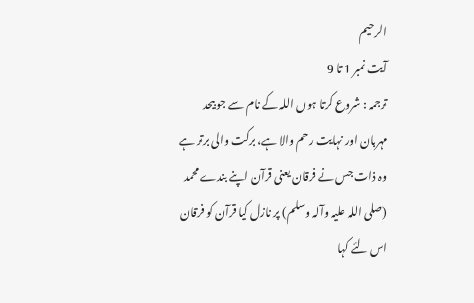الرحیم
آیت نمبر 1 تا 9
ترجمہ : شروع کرتا ہوں اللہ کے نام سے جو بیحد مہربان اور نہایت رحم والا ہے، برکت والی برتر ہے وہ ذات جس نے فرقان یعنی قرآن اپنے بندے محمد (صلی اللہ علیہ وآلہ وسلم) پر نازل کیا قرآن کو فرقان اس لئے کہا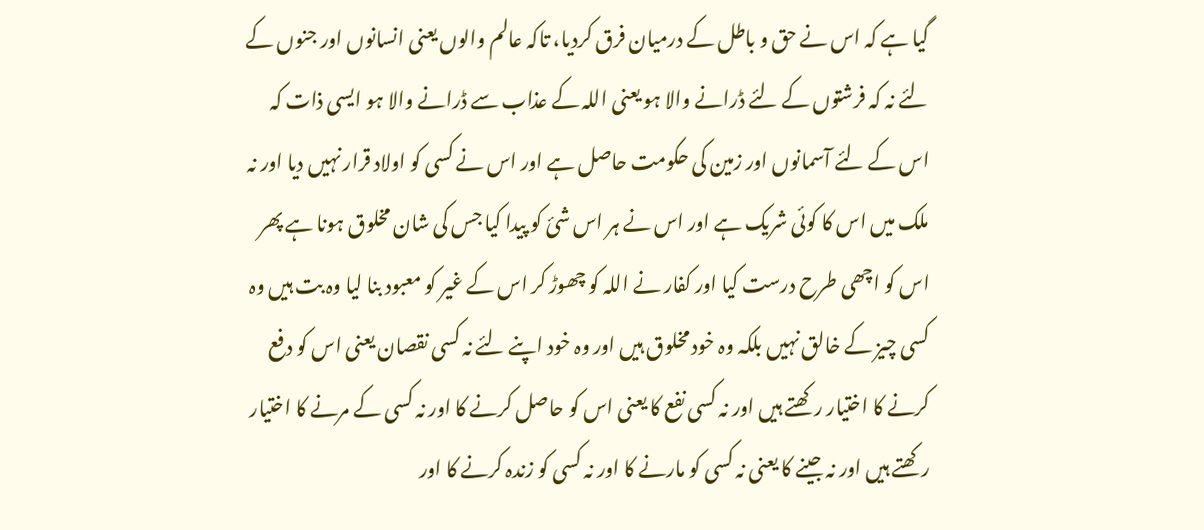گیا ہے کہ اس نے حق و باطل کے درمیان فرق کردیا، تاکہ عالم والوں یعنی انسانوں اور جنوں کے لئے نہ کہ فرشتوں کے لئے ڈرانے والا ہو یعنی اللہ کے عذاب سے ڈرانے والا ہو ایسی ذات کہ اس کے لئے آسمانوں اور زمین کی حکومت حاصل ہے اور اس نے کسی کو اولاد قرار نہیں دیا اور نہ ملک میں اس کا کوئی شریک ہے اور اس نے ہر اس شئ کو پیدا کیا جس کی شان مخلوق ہونا ہے پھر اس کو اچھی طرح درست کیا اور کفار نے اللہ کو چھوڑ کر اس کے غیر کو معبود بنا لیا وہ بت ہیں وہ کسی چیز کے خالق نہیں بلکہ وہ خود مخلوق ہیں اور وہ خود اپنے لئے نہ کسی نقصان یعنی اس کو دفع کرنے کا اختیار رکھتے ہیں اور نہ کسی نفع کا یعنی اس کو حاصل کرنے کا اور نہ کسی کے مرنے کا اختیار رکھتے ہیں اور نہ جینے کا یعنی نہ کسی کو مارنے کا اور نہ کسی کو زندہ کرنے کا اور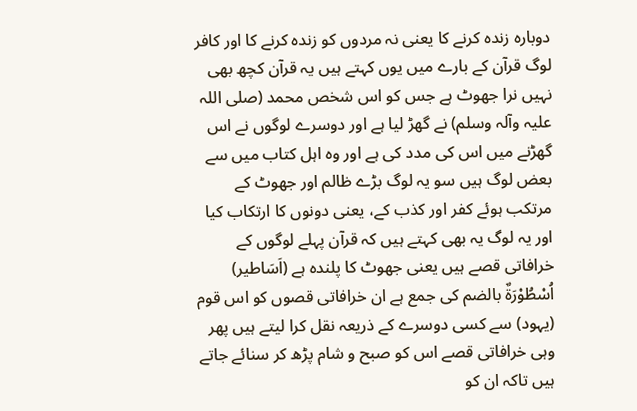دوبارہ زندہ کرنے کا یعنی نہ مردوں کو زندہ کرنے کا اور کافر لوگ قرآن کے بارے میں یوں کہتے ہیں یہ قرآن کچھ بھی نہیں نرا جھوٹ ہے جس کو اس شخص محمد (صلی اللہ علیہ وآلہ وسلم) نے گھڑ لیا ہے اور دوسرے لوگوں نے اس گھڑنے میں اس کی مدد کی ہے اور وہ اہل کتاب میں سے بعض لوگ ہیں سو یہ لوگ بڑے ظالم اور جھوٹ کے مرتکب ہوئے کفر اور کذب کے، یعنی دونوں کا ارتکاب کیا اور یہ لوگ یہ بھی کہتے ہیں کہ قرآن پہلے لوگوں کے خرافاتی قصے ہیں یعنی جھوٹ کا پلندہ ہے (اَسَاطیر) اُسْطُوْرَۃٌ بالضم کی جمع ہے ان خرافاتی قصوں کو اس قوم (یہود) سے کسی دوسرے کے ذریعہ نقل کرا لیتے ہیں پھر وہی خرافاتی قصے اس کو صبح و شام پڑھ کر سنائے جاتے ہیں تاکہ ان کو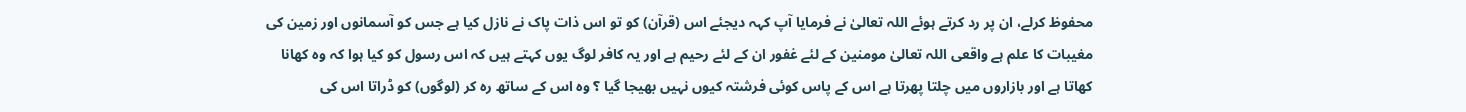محفوظ کرلے، ان پر رد کرتے ہوئے اللہ تعالیٰ نے فرمایا آپ کہہ دیجئے اس (قرآن) کو تو اس ذات پاک نے نازل کیا ہے جس کو آسمانوں اور زمین کی مغیبات کا علم ہے واقعی اللہ تعالیٰ مومنین کے لئے غفور ان کے لئے رحیم ہے اور یہ کافر لوگ یوں کہتے ہیں کہ اس رسول کو کیا ہوا کہ وہ کھانا کھاتا ہے اور بازاروں میں چلتا پھرتا ہے اس کے پاس کوئی فرشتہ کیوں نہیں بھیجا گیا ؟ وہ اس کے ساتھ رہ کر (لوگوں) کو ڈراتا اس کی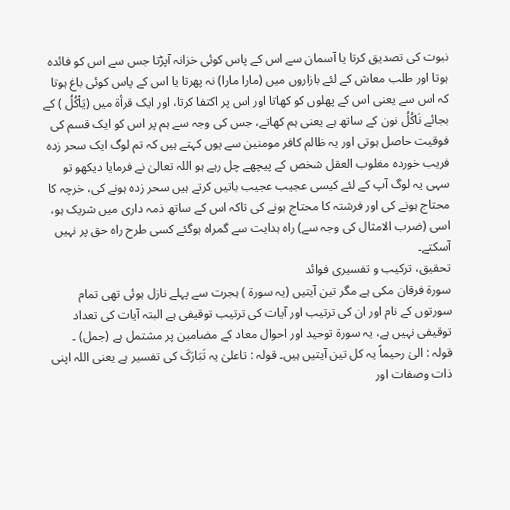نبوت کی تصدیق کرتا یا آسمان سے اس کے پاس کوئی خزانہ آپڑتا جس سے اس کو فائدہ ہوتا اور طلب معاش کے لئے بازاروں میں (مارا مارا) نہ پھرتا یا اس کے پاس کوئی باغ ہوتا کہ اس سے یعنی اس کے پھلوں کو کھاتا اور اس پر اکتفا کرتا، اور ایک قرأۃ میں (یَاْکُلُ ) کے بجائے نَاکُلُ نون کے ساتھ ہے یعنی ہم کھاتے، جس کی وجہ سے ہم پر اس کو ایک قسم کی فوقیت حاصل ہوتی اور یہ ظالم کافر مومنین سے یوں کہتے ہیں کہ تم لوگ ایک سحر زدہ فریب خوردہ مغلوب العقل شخص کے پیچھے چل رہے ہو اللہ تعالیٰ نے فرمایا دیکھو تو سہی یہ لوگ آپ کے لئے کیسی عجیب عجیب باتیں کرتے ہیں سحر زدہ ہونے کی، خرچہ کا محتاج ہونے کی اور فرشتہ کا محتاج ہونے کی تاکہ اس کے ساتھ ذمہ داری میں شریک ہو، اسی (ضرب الامثال کی وجہ سے) راہ ہدایت سے گمراہ ہوگئے کسی طرح راہ حق پر نہیں آسکتے۔
تحقیق، ترکیب و تفسیری فوائد
سورة فرقان مکی ہے مگر تین آیتیں (یہ سورة ) ہجرت سے پہلے نازل ہوئی تھی تمام سورتوں کے نام اور ان کی ترتیب اور آیات کی ترتیب توقیفی ہے البتہ آیات کی تعداد توقیفی نہیں ہے، یہ سورة توحید اور احوال معاد کے مضامین پر مشتمل ہے (جمل) ۔
قولہ : الیٰ رحیماً یہ کل تین آیتیں ہیں۔ قولہ : تاعلیٰ یہ تَبَارَکَ کی تفسیر ہے یعنی اللہ اپنی ذات وصفات اور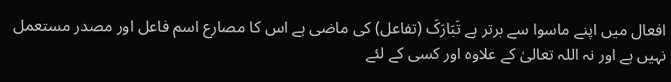افعال میں اپنے ماسوا سے برتر ہے تَبَارَکَ (تفاعل) کی ماضی ہے اس کا مصارع اسم فاعل اور مصدر مستعمل نہیں ہے اور نہ اللہ تعالیٰ کے علاوہ اور کسی کے لئے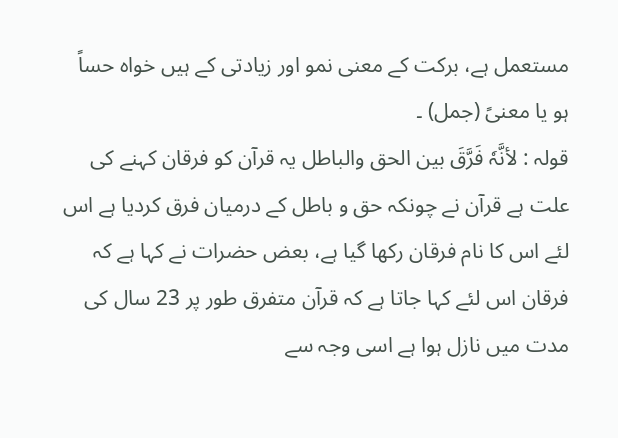مستعمل ہے، برکت کے معنی نمو اور زیادتی کے ہیں خواہ حساً ہو یا معنیً (جمل) ۔
قولہ : لأنَّہٗ فَرَّقَ بین الحق والباطل یہ قرآن کو فرقان کہنے کی علت ہے قرآن نے چونکہ حق و باطل کے درمیان فرق کردیا ہے اس لئے اس کا نام فرقان رکھا گیا ہے، بعض حضرات نے کہا ہے کہ فرقان اس لئے کہا جاتا ہے کہ قرآن متفرق طور پر 23 سال کی مدت میں نازل ہوا ہے اسی وجہ سے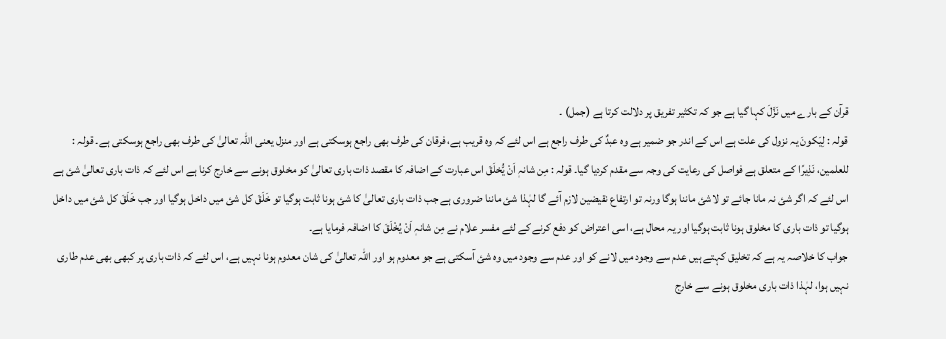قرآن کے بارے میں نَزَّلَ کہا گیا ہے جو کہ تکثیر تفریق پر دلالت کرتا ہے (جمل) ۔
قولہ : لِیَکونَ یہ نزول کی علت ہے اس کے اندر جو ضمیر ہے وہ عبدٌ کی طرف راجع ہے اس لئے کہ وہ قریب ہے، فرقان کی طرف بھی راجع ہوسکتی ہے اور منزل یعنی اللہ تعالیٰ کی طرف بھی راجع ہوسکتی ہے۔ قولہ : للعلمین، نَذِیرًا کے متعلق ہے فواصل کی رعایت کی وجہ سے مقدم کردیا گیا۔ قولہ : مِن شانہٖ اَنْ یُّخلَقَ اس عبارت کے اضافہ کا مقصد ذات باری تعالیٰ کو مخلوق ہونے سے خارج کرنا ہے اس لئے کہ ذات باری تعالیٰ شئ ہے اس لئے کہ اگر شئ نہ مانا جائے تو لاشئ ماننا ہوگا ورنہ تو ارتفاع نقیضین لازم آئے گا لہٰذا شئ ماننا ضروری ہے جب ذات باری تعالیٰ کا شئ ہونا ثابت ہوگیا تو خَلَقَ کل شئ میں داخل ہوگیا اور جب خَلَقَ کل شئ میں داخل ہوگیا تو ذات باری کا مخلوق ہونا ثابت ہوگیا اور یہ محال ہے، اسی اعتراض کو دفع کرنے کے لئے مفسر علام نے مِن شانہٖ اَنْ یُخْلَقَ کا اضافہ فرمایا ہے۔
جواب کا خلاصہ یہ ہے کہ تخلیق کہتے ہیں عدم سے وجود میں لانے کو اور عدم سے وجود میں وہ شئ آسکتی ہے جو معدوم ہو اور اللہ تعالیٰ کی شان معدوم ہونا نہیں ہے، اس لئے کہ ذات باری پر کبھی بھی عدم طاری نہیں ہوا، لہٰذا ذات باری مخلوق ہونے سے خارج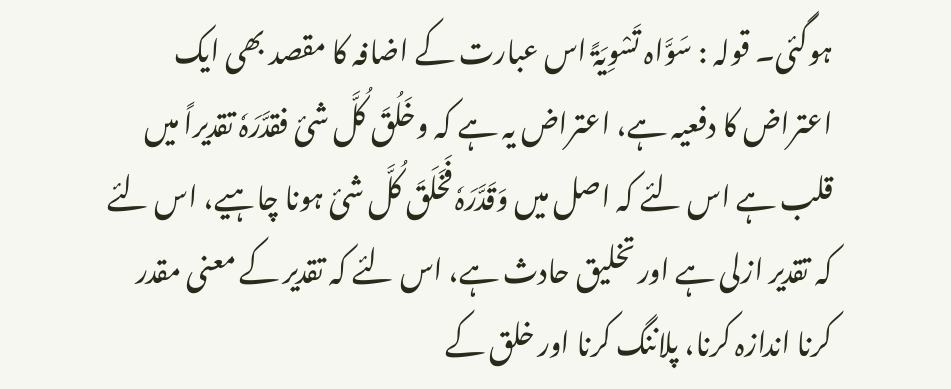ہوگئی۔ قولہ : سَوَّاہ تَسْوِیَۃً اس عبارت کے اضافہ کا مقصد بھی ایک اعتراض کا دفعیہ ہے، اعتراض یہ ہے کہ وخَلُقَ کُلَّ شئ فقدَّرَہٗ تقدیراً میں قلب ہے اس لئے کہ اصل میں وَقَدَّرَہٗ فَخَلَقَ کُلَّ شئ ہونا چاہیے، اس لئے کہ تقدیر ازلی ہے اور تخلیق حادث ہے، اس لئے کہ تقدیر کے معنی مقدر کرنا اندازہ کرنا، پلاننگ کرنا اور خلق کے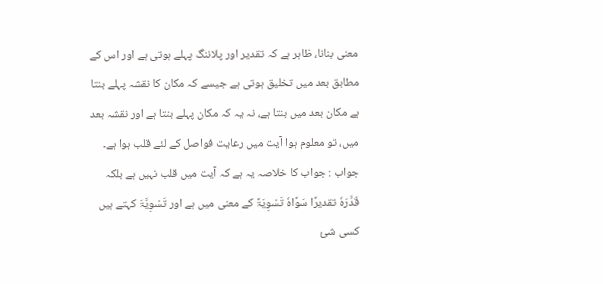معنی بنانا، ظاہر ہے کہ تقدیر اور پلاننگ پہلے ہوتی ہے اور اس کے مطابق بعد میں تخلیق ہوتی ہے جیسے کہ مکان کا نقشہ پہلے بنتا ہے مکان بعد میں بنتا ہے، نہ یہ کہ مکان پہلے بنتا ہے اور نقشہ بعد میں، تو معلوم ہوا آیت میں رعایت فواصل کے لئے قلب ہوا ہے۔
جواب : جواب کا خلاصہ یہ ہے کہ آیت میں قلب نہیں ہے بلکہ قَدَّرَہٗ تقدیرًا سَوَّاہٗ تَسْوِیَۃً کے معنی میں ہے اور تَسْوِیَّۃَ کہتے ہیں کسی شئ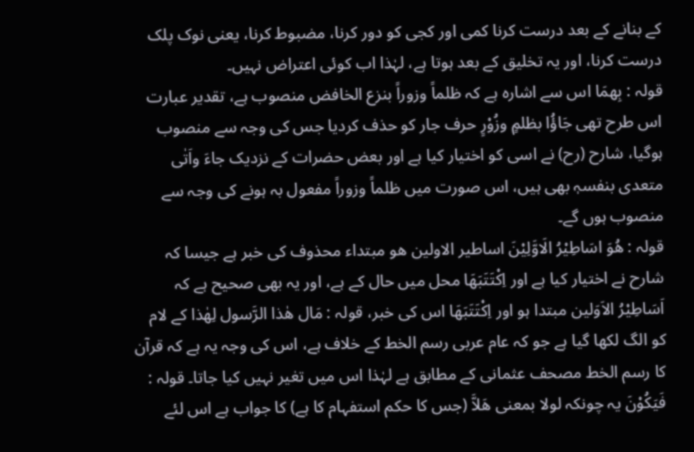کے بنانے کے بعد درست کرنا کمی اور کجی کو دور کرنا، مضبوط کرنا، یعنی نوک پلک درست کرنا، اور یہ تخلیق کے بعد ہوتا ہے، لہٰذا اب کوئی اعتراض نہیں۔
قولہ : بِھمَا اس سے اشارہ ہے کہ ظلماً وزوراً بنزع الخافض منصوب ہے، تقدیر عبارت اس طرح تھی جَاؤُا بظلمٍ وزُوْرٍ حرف جار کو حذف کردیا جس کی وجہ سے منصوب ہوگیا، شارح (رح) نے اسی کو اختیار کیا ہے اور بعض حضرات کے نزدیک جاءَ واَتٰی متعدی بنفسہٖ بھی ہیں، اس صورت میں ظلماً وزوراً مفعول بہ ہونے کی وجہ سے منصوب ہوں گے۔
قولہ : ھُوَ اسَاطِیْرُ الَاوَّلِیْنَ اساطیر الاولین ھو مبتداء محذوف کی خبر ہے جیسا کہ شارح نے اختیار کیا ہے اور اِکْتَتَبَھَا محل میں حال کے ہے، اور یہ بھی صحیح ہے کہ اَسَاطِیْرُ الاَوَلین مبتدا ہو اور اِکْتَتَبَھَا اس کی خبر، قولہ : مَال ھٰذا الرَّسول لِھٰذا کے لام کو الگ لکھا گیا ہے جو کہ عام عربی رسم الخط کے خلاف ہے، اس کی وجہ یہ ہے کہ قرآن کا رسم الخط مصحف عثمانی کے مطابق ہے لہٰذا اس میں تغیر نہیں کیا جاتا۔ قولہ : فَیَکُوْنَ یہ چونکہ لولا بمعنی ھَلاَّ (جس کا حکم استفہام کا ہے) کا جواب ہے اس لئے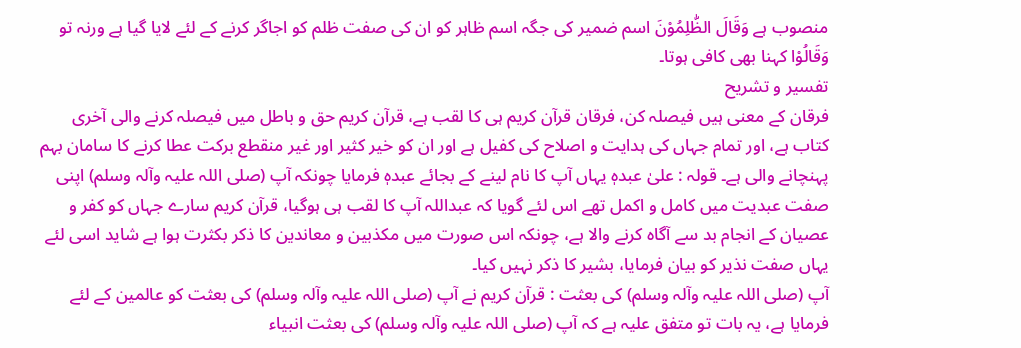منصوب ہے وَقَالَ الظّٰلِمُوْنَ اسم ضمیر کی جگہ اسم ظاہر کو ان کی صفت ظلم کو اجاگر کرنے کے لئے لایا گیا ہے ورنہ تو وَقَالُوْا کہنا بھی کافی ہوتا۔
تفسیر و تشریح
فرقان کے معنی ہیں فیصلہ کن، فرقان قرآن کریم ہی کا لقب ہے، قرآن کریم حق و باطل میں فیصلہ کرنے والی آخری کتاب ہے، اور تمام جہاں کی ہدایت و اصلاح کی کفیل ہے اور ان کو خیر کثیر اور غیر منقطع برکت عطا کرنے کا سامان بہم پہنچانے والی ہے۔ قولہ : علیٰ عبدہٖ یہاں آپ کا نام لینے کے بجائے عبدہٖ فرمایا چونکہ آپ (صلی اللہ علیہ وآلہ وسلم) اپنی صفت عبدیت میں کامل و اکمل تھے اس لئے گویا کہ عبداللہ آپ کا لقب ہی ہوگیا، قرآن کریم سارے جہاں کو کفر و عصیان کے انجام بد سے آگاہ کرنے والا ہے، چونکہ اس صورت میں مکذبین و معاندین کا ذکر بکثرت ہوا ہے شاید اسی لئے یہاں صفت نذیر کو بیان فرمایا، بشیر کا ذکر نہیں کیا۔
آپ (صلی اللہ علیہ وآلہ وسلم) کی بعثت : قرآن کریم نے آپ (صلی اللہ علیہ وآلہ وسلم) کی بعثت کو عالمین کے لئے فرمایا ہے، یہ بات تو متفق علیہ ہے کہ آپ (صلی اللہ علیہ وآلہ وسلم) کی بعثت انبیاء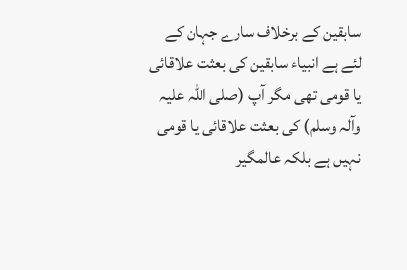سابقین کے برخلاف سارے جہان کے لئے ہے انبیاء سابقین کی بعثت علاقائی یا قومی تھی مگر آپ (صلی اللہ علیہ وآلہ وسلم) کی بعثت علاقائی یا قومی نہیں ہے بلکہ عالمگیر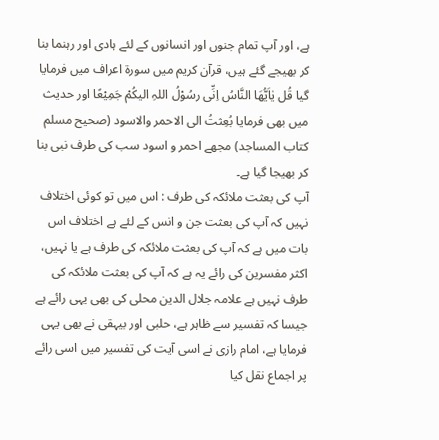ہے، اور آپ تمام جنوں اور انسانوں کے لئے ہادی اور رہنما بنا کر بھیجے گئے ہیں، قرآن کریم میں سورة اعراف میں فرمایا گیا قُل یٰاَیُّھَا النَّاسُ اِنِّی رسُوْلُ اللہِ الیکُمْ جَمِیْعًا اور حدیث میں بھی فرمایا بُعِثتُ الی الاحمر والاسود (صحیح مسلم کتاب المساجد) مجھے احمر و اسود سب کی طرف نبی بنا کر بھیجا گیا ہے۔
آپ کی بعثت ملائکہ کی طرف : اس میں تو کوئی اختلاف نہیں کہ آپ کی بعثت جن و انس کے لئے ہے اختلاف اس بات میں ہے کہ آپ کی بعثت ملائکہ کی طرف ہے یا نہیں، اکثر مفسرین کی رائے یہ ہے کہ آپ کی بعثت ملائکہ کی طرف نہیں ہے علامہ جلال الدین محلی کی بھی یہی رائے ہے جیسا کہ تفسیر سے ظاہر ہے، حلبی اور بیہقی نے بھی یہی فرمایا ہے، امام رازی نے اسی آیت کی تفسیر میں اسی رائے پر اجماع نقل کیا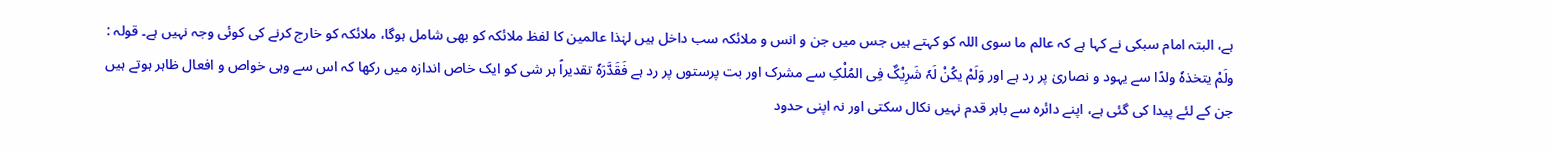ہے، البتہ امام سبکی نے کہا ہے کہ عالم ما سوی اللہ کو کہتے ہیں جس میں جن و انس و ملائکہ سب داخل ہیں لہٰذا عالمین کا لفظ ملائکہ کو بھی شامل ہوگا، ملائکہ کو خارج کرنے کی کوئی وجہ نہیں ہے۔ قولہ : ولَمْ یتخذہٗ ولدًا سے یہود و نصاریٰ پر رد ہے اور وَلَمْ یکُنْ لَہٗ شَرِیْکٌ فِی المُلْکِ سے مشرک اور بت پرستوں پر رد ہے فَقَدَّرَہٗ تقدیراً ہر شی کو ایک خاص اندازہ میں رکھا کہ اس سے وہی خواص و افعال ظاہر ہوتے ہیں جن کے لئے پیدا کی گئی ہے، اپنے دائرہ سے باہر قدم نہیں نکال سکتی اور نہ اپنی حدود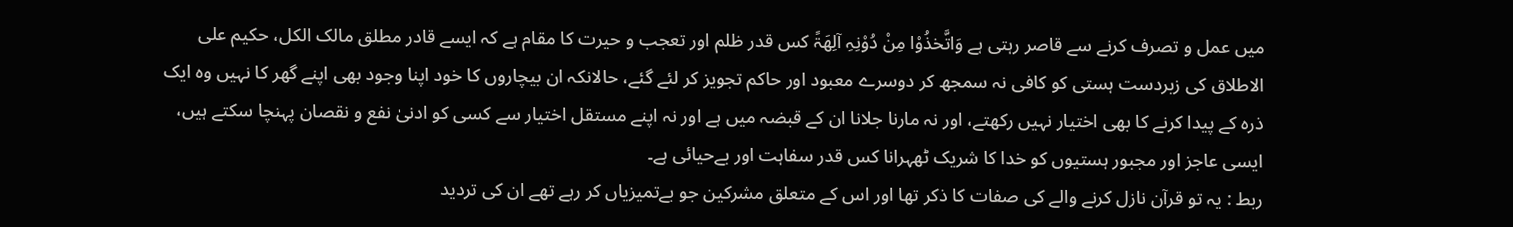میں عمل و تصرف کرنے سے قاصر رہتی ہے وَاتَّخذُوْا مِنْ دُوْنِہِ آلِھَۃً کس قدر ظلم اور تعجب و حیرت کا مقام ہے کہ ایسے قادر مطلق مالک الکل، حکیم علی الاطلاق کی زبردست ہستی کو کافی نہ سمجھ کر دوسرے معبود اور حاکم تجویز کر لئے گئے، حالانکہ ان بیچاروں کا خود اپنا وجود بھی اپنے گھر کا نہیں وہ ایک ذرہ کے پیدا کرنے کا بھی اختیار نہیں رکھتے، اور نہ مارنا جلانا ان کے قبضہ میں ہے اور نہ اپنے مستقل اختیار سے کسی کو ادنیٰ نفع و نقصان پہنچا سکتے ہیں، ایسی عاجز اور مجبور ہستیوں کو خدا کا شریک ٹھہرانا کس قدر سفاہت اور بےحیائی ہے۔
ربط : یہ تو قرآن نازل کرنے والے کی صفات کا ذکر تھا اور اس کے متعلق مشرکین جو بےتمیزیاں کر رہے تھے ان کی تردید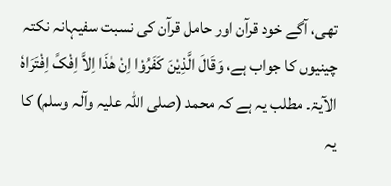تھی، آگے خود قرآن اور حامل قرآن کی نسبت سفیہانہ نکتہ چینیوں کا جواب ہے، وَقَالَ الَّذِیْنَ کَفَرُوْا اِنْ ھٰذَا اِلاَّ اِفْکً اِفْتَرَاہٗ الآیۃ۔ مطلب یہ ہے کہ محمد (صلی اللہ علیہ وآلہ وسلم) کا یہ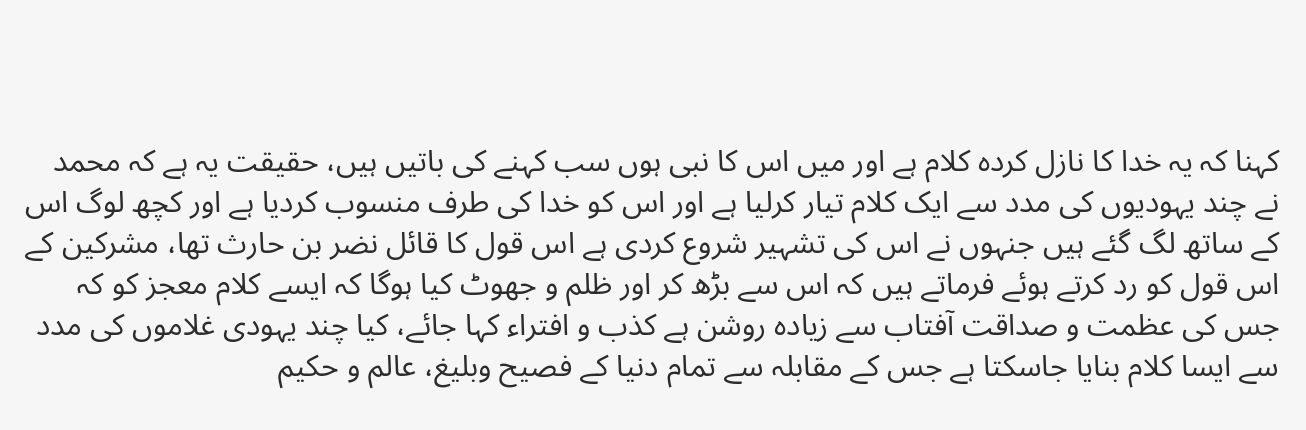کہنا کہ یہ خدا کا نازل کردہ کلام ہے اور میں اس کا نبی ہوں سب کہنے کی باتیں ہیں، حقیقت یہ ہے کہ محمد نے چند یہودیوں کی مدد سے ایک کلام تیار کرلیا ہے اور اس کو خدا کی طرف منسوب کردیا ہے اور کچھ لوگ اس کے ساتھ لگ گئے ہیں جنہوں نے اس کی تشہیر شروع کردی ہے اس قول کا قائل نضر بن حارث تھا، مشرکین کے اس قول کو رد کرتے ہوئے فرماتے ہیں کہ اس سے بڑھ کر اور ظلم و جھوٹ کیا ہوگا کہ ایسے کلام معجز کو کہ جس کی عظمت و صداقت آفتاب سے زیادہ روشن ہے کذب و افتراء کہا جائے، کیا چند یہودی غلاموں کی مدد سے ایسا کلام بنایا جاسکتا ہے جس کے مقابلہ سے تمام دنیا کے فصیح وبلیغ، عالم و حکیم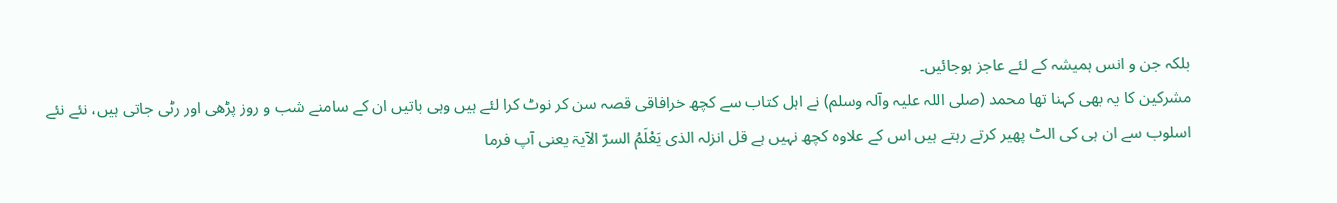بلکہ جن و انس ہمیشہ کے لئے عاجز ہوجائیں۔
مشرکین کا یہ بھی کہنا تھا محمد (صلی اللہ علیہ وآلہ وسلم) نے اہل کتاب سے کچھ خرافاقی قصہ سن کر نوٹ کرا لئے ہیں وہی باتیں ان کے سامنے شب و روز پڑھی اور رٹی جاتی ہیں، نئے نئے اسلوب سے ان ہی کی الٹ پھیر کرتے رہتے ہیں اس کے علاوہ کچھ نہیں ہے قل انزلہ الذی یَعْلَمُ السرّ الآیۃ یعنی آپ فرما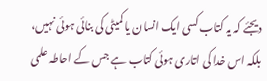دیجئے کہ یہ کتاب کسی ایک انسان یا کمیٹی کی بنائی ہوئی نہیں، بلکہ اس خدا کی اتاری ہوئی کتاب ہے جس کے احاطہ علمی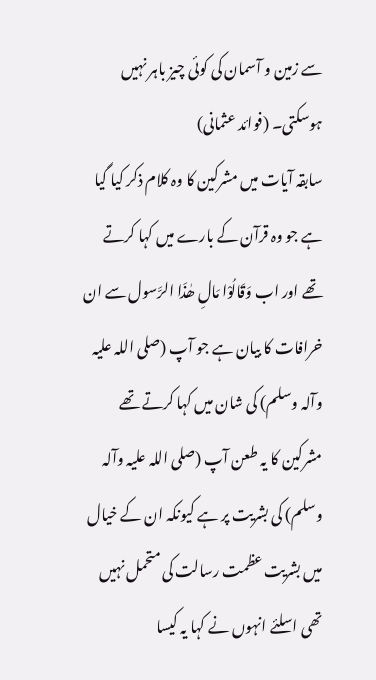سے زمین و آسمان کی کوئی چیز باہر نہیں ہوسکتی۔ (فوائد عثمانی)
سابقہ آیات میں مشرکین کا وہ کلام ذکر کیا گیا ہے جو وہ قرآن کے بارے میں کہا کرتے تھے اور اب وَقَالُوْا مَالِ ھٰذَا الرَّسول سے ان خرافات کا بیان ہے جو آپ (صلی اللہ علیہ وآلہ وسلم) کی شان میں کہا کرتے تھے مشرکین کا یہ طعن آپ (صلی اللہ علیہ وآلہ وسلم) کی بشریت پر ہے کیونکہ ان کے خیال میں بشریت عظمت رسالت کی متحمل نہیں تھی اسلئے انہوں نے کہا یہ کیسا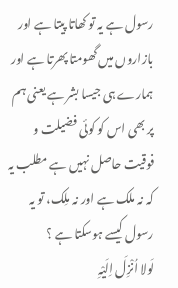رسول ہے یہ تو کھاتا پیتا ہے اور بازاروں میں گھومتا پھرتا ہے اور ہمارے ہی جیسا بشر ہے یعنی ہم پر بھی اس کو کوئی فضیلت و فوقیت حاصل نہیں ہے مطلب یہ کہ نہ ملک ہے اور نہ ملِک، تو یہ رسول کیسے ہوسکتا ہے ؟
لَولا اُنْزِلَ اِلَیْہِ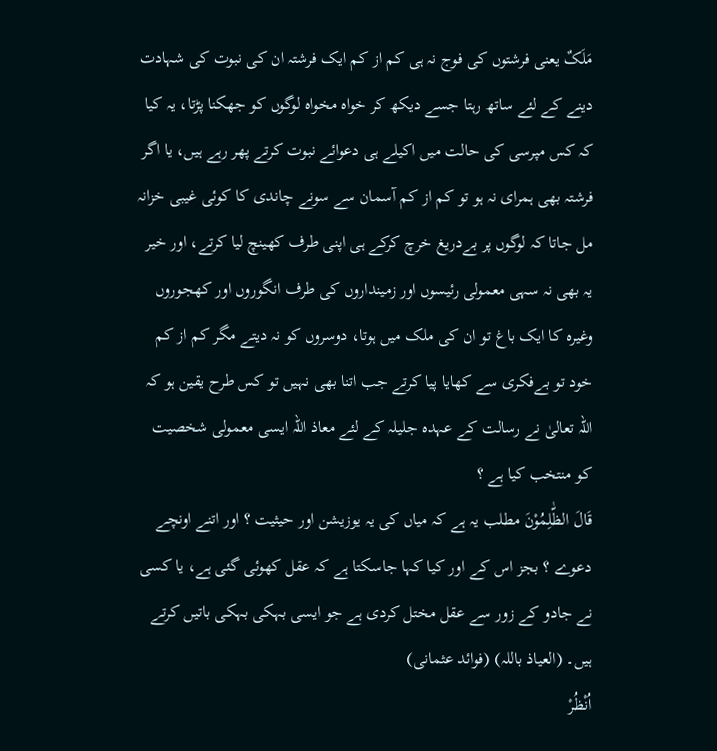مَلَکٌ یعنی فرشتوں کی فوج نہ ہی کم از کم ایک فرشتہ ان کی نبوت کی شہادت دینے کے لئے ساتھ رہتا جسے دیکھ کر خواہ مخواہ لوگوں کو جھکنا پڑتا، یہ کیا کہ کس مپرسی کی حالت میں اکیلے ہی دعوائے نبوت کرتے پھر رہے ہیں، یا اگر فرشتہ بھی ہمرای نہ ہو تو کم از کم آسمان سے سونے چاندی کا کوئی غیبی خزانہ مل جاتا کہ لوگوں پر بےدریغ خرچ کرکے ہی اپنی طرف کھینچ لیا کرتے، اور خیر یہ بھی نہ سہی معمولی رئیسوں اور زمینداروں کی طرف انگوروں اور کھجوروں وغیرہ کا ایک باغ تو ان کی ملک میں ہوتا، دوسروں کو نہ دیتے مگر کم از کم خود تو بےفکری سے کھایا پیا کرتے جب اتنا بھی نہیں تو کس طرح یقین ہو کہ اللہ تعالیٰ نے رسالت کے عہدہ جلیلہ کے لئے معاذ اللہ ایسی معمولی شخصیت کو منتخب کیا ہے ؟
قَالَ الظّٰلِمُوْنَ مطلب یہ ہے کہ میاں کی یہ یوزیشن اور حیثیت ؟ اور اتنے اونچے دعوے ؟ بجز اس کے اور کیا کہا جاسکتا ہے کہ عقل کھوئی گئی ہے، یا کسی نے جادو کے زور سے عقل مختل کردی ہے جو ایسی بہکی بہکی باتیں کرتے ہیں۔ (العیاذ باللہ) (فوائد عثمانی)
اُنْظُرْ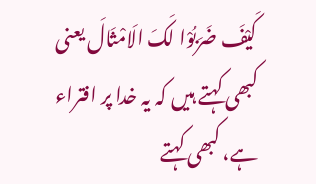کَیْفَ ضَرَبُوْا لَکَ الَامْثَالَ یعنی کبھی کہتے ہیں کہ یہ خدا پر افتراء ہے، کبھی کہتے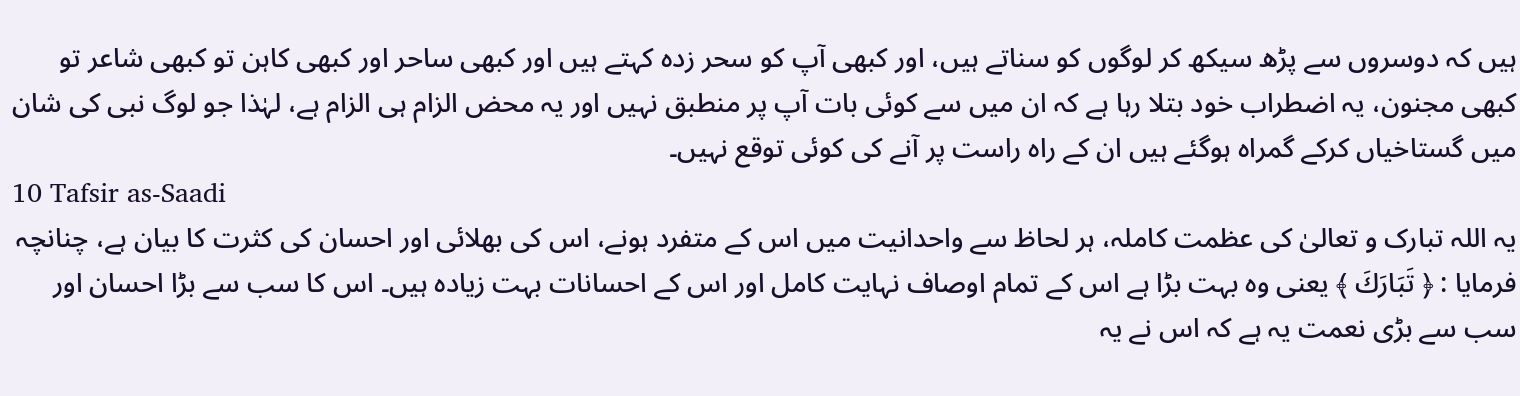ہیں کہ دوسروں سے پڑھ سیکھ کر لوگوں کو سناتے ہیں، اور کبھی آپ کو سحر زدہ کہتے ہیں اور کبھی ساحر اور کبھی کاہن تو کبھی شاعر تو کبھی مجنون، یہ اضطراب خود بتلا رہا ہے کہ ان میں سے کوئی بات آپ پر منطبق نہیں اور یہ محض الزام ہی الزام ہے، لہٰذا جو لوگ نبی کی شان میں گستاخیاں کرکے گمراہ ہوگئے ہیں ان کے راہ راست پر آنے کی کوئی توقع نہیں۔
10 Tafsir as-Saadi
یہ اللہ تبارک و تعالیٰ کی عظمت کاملہ، ہر لحاظ سے واحدانیت میں اس کے متفرد ہونے، اس کی بھلائی اور احسان کی کثرت کا بیان ہے، چنانچہ فرمایا : ﴿ تَبَارَكَ ﴾ یعنی وہ بہت بڑا ہے اس کے تمام اوصاف نہایت کامل اور اس کے احسانات بہت زیادہ ہیں۔ اس کا سب سے بڑا احسان اور سب سے بڑی نعمت یہ ہے کہ اس نے یہ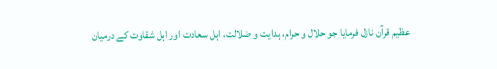عظیم قرآن نازل فرمایا جو حلال و حرام، ہدایت و ضلالت، اہل سعادت اور اہل شقاوت کے درمیان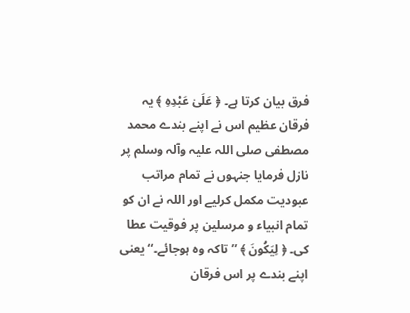فرق بیان کرتا ہے۔ ﴿ عَلَىٰ عَبْدِهِ ﴾ یہ فرقان عظیم اس نے اپنے بندے محمد مصطفی صلی اللہ علیہ وآلہ وسلم پر نازل فرمایا جنہوں نے تمام مراتب عبودیت مکمل کرلیے اور اللہ نے ان کو تمام انبیاء و مرسلین پر فوقیت عطا کی۔ ﴿ لِيَكُونَ ﴾ ’’تاکہ وہ ہوجائے۔‘‘ یعنی اپنے بندے پر اس فرقان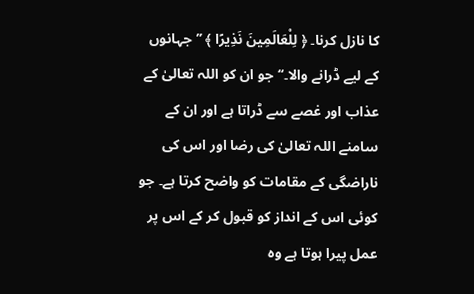کا نازل کرنا۔ ﴿ لِلْعَالَمِينَ نَذِيرًا ﴾ ’’جہانوں کے لیے ڈرانے والا۔‘‘ جو ان کو اللہ تعالیٰ کے عذاب اور غصے سے ڈراتا ہے اور ان کے سامنے اللہ تعالیٰ کی رضا اور اس کی ناراضگی کے مقامات کو واضح کرتا ہے۔ جو کوئی اس کے انداز کو قبول کر کے اس پر عمل پیرا ہوتا ہے وہ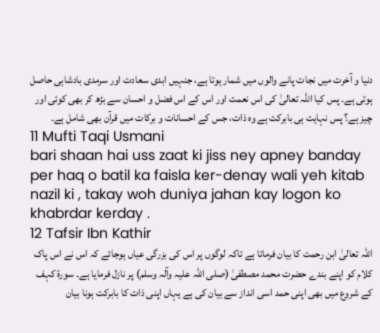دنیا و آخرت میں نجات پانے والوں میں شمار ہوتا ہے، جنہیں ابدی سعادت اور سرمدی بادشاہی حاصل ہوتی ہے۔ پس کیا اللہ تعالیٰ کی اس نعمت اور اس کے اس فضل و احسان سے بڑھ کر بھی کوئی اور چیز ہے؟ پس نہایت ہی بابرکت ہے وہ ذات، جس کے احسانات و برکات میں قرآن بھی شامل ہے۔
11 Mufti Taqi Usmani
bari shaan hai uss zaat ki jiss ney apney banday per haq o batil ka faisla ker-denay wali yeh kitab nazil ki , takay woh duniya jahan kay logon ko khabrdar kerday .
12 Tafsir Ibn Kathir
اللہ تعالیٰ ابن رحمت کا بیان فرماتا ہے تاکہ لوگوں پر اس کی بزرگی عیاں ہوجائے کہ اس نے اس پاک کلام کو اپنے بندے حضرت محمد مصطفیٰ (صلی اللہ علیہ وآلہ وسلم) پر نازل فرمایا ہے۔ سورة کہف کے شروع میں بھی اپنی حمد اسی انداز سے بیان کی ہے یہاں اپنی ذات کا بابرکت ہونا بیان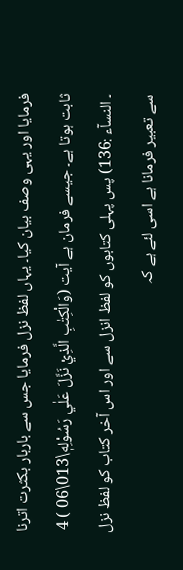فرمایا اور یہی وصف بیان کیا۔ یہاں لفظ نزل فرمایا جس سے باربار بکثرت اترنا ثابت ہوتا ہے۔ جیسے فرمان ہے آیت (وَالْكِتٰبِ الَّذِيْ نَزَّلَ عَلٰي رَسُوْلِهٖ\013\06 ) 4 ۔ النسآء :136) پس پہلی کتابوں کو لفظ انزل سے اور اس آخر کتاب کو لفظ نزل سے تعبیر فرمانا ہے اسی لئے ہے کہ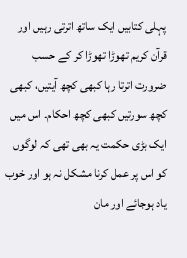پہلی کتابیں ایک ساتھ اترتی رہیں اور قرآن کریم تھوڑا تھوڑا کر کے حسب ضرورت اترتا رہا کبھی کچھ آیتیں، کبھی کچھ سورتیں کبھی کچھ احکام۔ اس میں ایک بڑی حکمت یہ بھی تھی کہ لوگوں کو اس پر عمل کرنا مشکل نہ ہو اور خوب یاد ہوجائے اور مان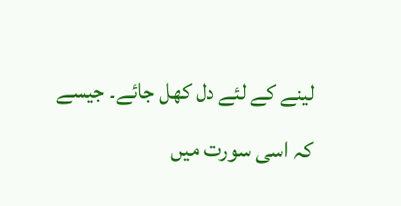لینے کے لئے دل کھل جائے۔ جیسے کہ اسی سورت میں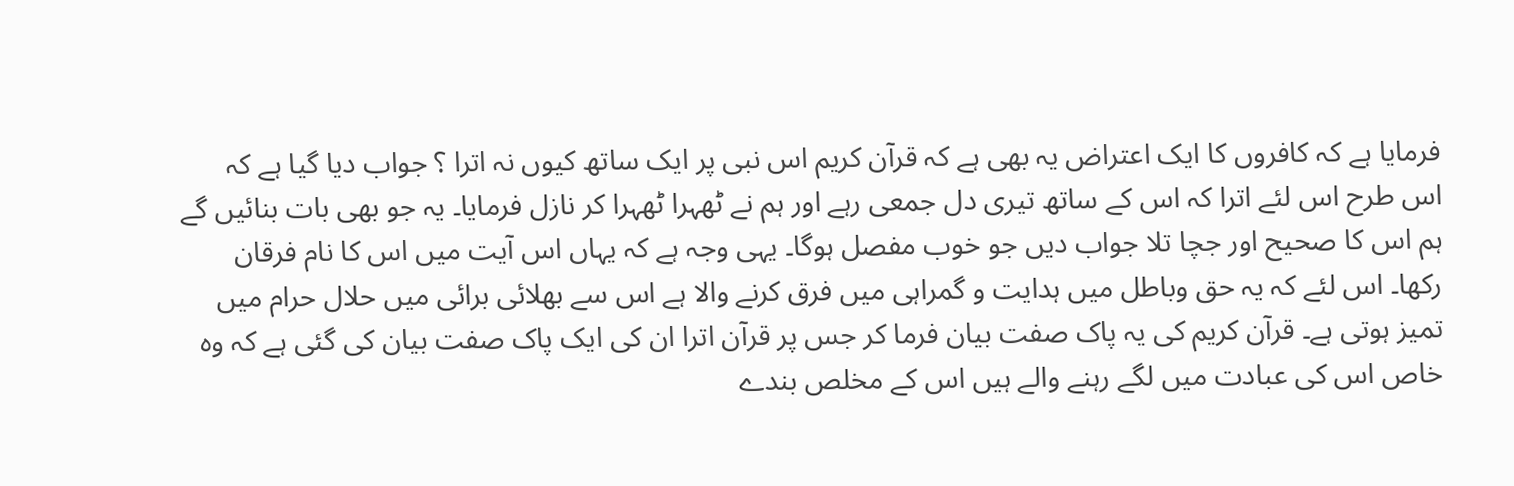فرمایا ہے کہ کافروں کا ایک اعتراض یہ بھی ہے کہ قرآن کریم اس نبی پر ایک ساتھ کیوں نہ اترا ؟ جواب دیا گیا ہے کہ اس طرح اس لئے اترا کہ اس کے ساتھ تیری دل جمعی رہے اور ہم نے ٹھہرا ٹھہرا کر نازل فرمایا۔ یہ جو بھی بات بنائیں گے ہم اس کا صحیح اور جچا تلا جواب دیں جو خوب مفصل ہوگا۔ یہی وجہ ہے کہ یہاں اس آیت میں اس کا نام فرقان رکھا۔ اس لئے کہ یہ حق وباطل میں ہدایت و گمراہی میں فرق کرنے والا ہے اس سے بھلائی برائی میں حلال حرام میں تمیز ہوتی ہے۔ قرآن کریم کی یہ پاک صفت بیان فرما کر جس پر قرآن اترا ان کی ایک پاک صفت بیان کی گئی ہے کہ وہ خاص اس کی عبادت میں لگے رہنے والے ہیں اس کے مخلص بندے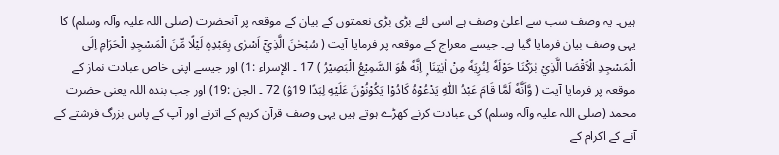ہیں۔ یہ وصف سب سے اعلیٰ وصف ہے اسی لئے بڑی بڑی نعمتوں کے بیان کے موقعہ پر آنحضرت (صلی اللہ علیہ وآلہ وسلم) کا یہی وصف بیان فرمایا گیا ہے۔ جیسے معراج کے موقعہ پر فرمایا آیت ( سُبْحٰنَ الَّذِيْٓ اَسْرٰى بِعَبْدِهٖ لَيْلًا مِّنَ الْمَسْجِدِ الْحَرَامِ اِلَى الْمَسْجِدِ الْاَقْصَا الَّذِيْ بٰرَكْنَا حَوْلَهٗ لِنُرِيَهٗ مِنْ اٰيٰتِنَا ۭ اِنَّهٗ هُوَ السَّمِيْعُ الْبَصِيْرُ ) 17 ۔ الإسراء :1) اور جیسے اپنی خاص عبادت نماز کے موقعہ پر فرمایا آیت ( وَّاَنَّهٗ لَمَّا قَامَ عَبْدُ اللّٰهِ يَدْعُوْهُ كَادُوْا يَكُوْنُوْنَ عَلَيْهِ لِبَدًا 19ۉ) 72 ۔ الجن :19) اور جب بندہ اللہ یعنی حضرت محمد (صلی اللہ علیہ وآلہ وسلم) کی عبادت کرنے کھڑے ہوتے ہیں یہی وصف قرآن کریم کے اترنے اور آپ کے پاس بزرگ فرشتے کے آنے کے اکرام کے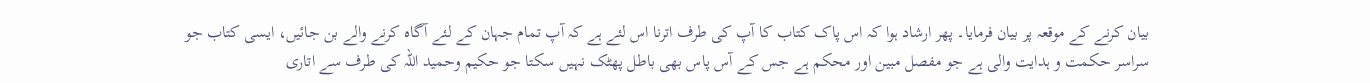بیان کرنے کے موقعہ پر بیان فرمایا۔ پھر ارشاد ہوا کہ اس پاک کتاب کا آپ کی طرف اترنا اس لئے ہے کہ آپ تمام جہان کے لئے آگاہ کرنے والے بن جائیں، ایسی کتاب جو سراسر حکمت و ہدایت والی ہے جو مفصل مبین اور محکم ہے جس کے آس پاس بھی باطل پھٹک نہیں سکتا جو حکیم وحمید اللہ کی طرف سے اتاری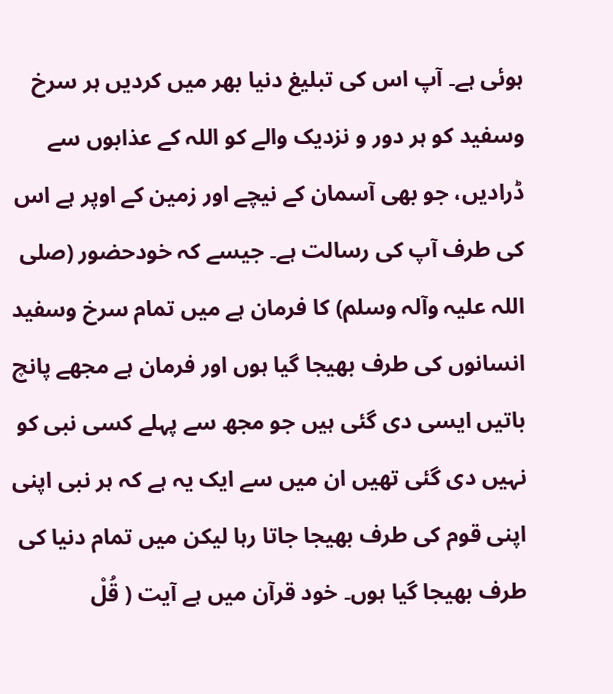ہوئی ہے۔ آپ اس کی تبلیغ دنیا بھر میں کردیں ہر سرخ وسفید کو ہر دور و نزدیک والے کو اللہ کے عذابوں سے ڈرادیں، جو بھی آسمان کے نیچے اور زمین کے اوپر ہے اس کی طرف آپ کی رسالت ہے۔ جیسے کہ خودحضور (صلی اللہ علیہ وآلہ وسلم) کا فرمان ہے میں تمام سرخ وسفید انسانوں کی طرف بھیجا گیا ہوں اور فرمان ہے مجھے پانچ باتیں ایسی دی گئی ہیں جو مجھ سے پہلے کسی نبی کو نہیں دی گئی تھیں ان میں سے ایک یہ ہے کہ ہر نبی اپنی اپنی قوم کی طرف بھیجا جاتا رہا لیکن میں تمام دنیا کی طرف بھیجا گیا ہوں۔ خود قرآن میں ہے آیت ( قُلْ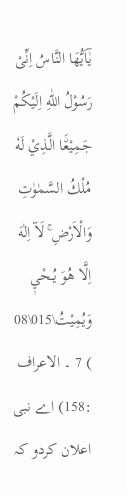يٰٓاَيُّھَا النَّاسُ اِنِّىْ رَسُوْلُ اللّٰهِ اِلَيْكُمْ جَمِيْعَۨا الَّذِيْ لَهٗ مُلْكُ السَّمٰوٰتِ وَالْاَرْضِ ۚ لَآ اِلٰهَ اِلَّا هُوَ يُـحْيٖ وَيُمِيْتُ\015\08 ) 7 ۔ الاعراف :158) اے نبی اعلان کردو کہ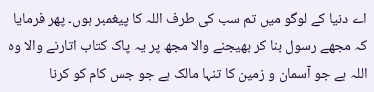اے دنیا کے لوگو میں تم سب کی طرف اللہ کا پیغمبر ہوں۔ پھر فرمایا کہ مجھے رسول بنا کر بھیجنے والا مجھ پر یہ پاک کتاب اتارنے والا وہ اللہ ہے جو آسمان و زمین کا تنہا مالک ہے جو جس کام کو کرنا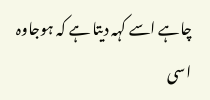چاہے اسے کہہ دیتا ہے کہ ہوجاوہ اسی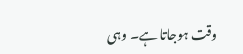وقت ہوجاتا ہے۔ وہی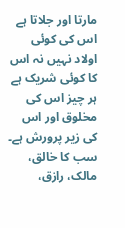مارتا اور جلاتا ہے اس کی کوئی اولاد نہیں نہ اس کا کوئی شریک ہے ہر چیز اس کی مخلوق اور اس کی زیر پرورش ہے۔ سب کا خالق، مالک، رازق،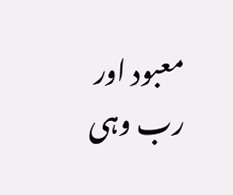معبود اور رب وہی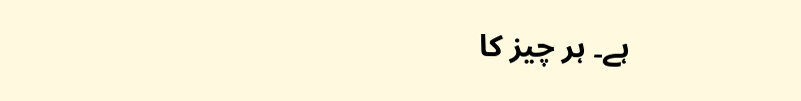ہے۔ ہر چیز کا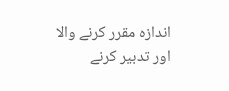اندازہ مقرر کرنے والا اور تدبیر کرنے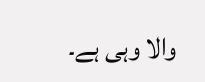والا وہی ہے۔